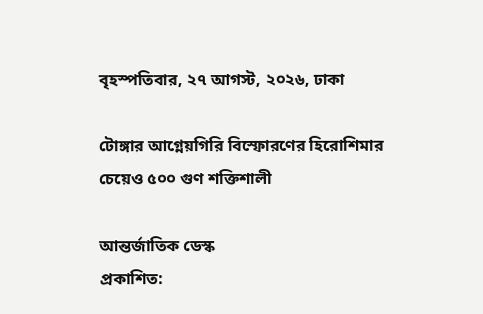বৃহস্পতিবার, ২৭ আগস্ট, ২০২৬, ঢাকা

টোঙ্গার আগ্নেয়গিরি বিস্ফোরণের হিরোশিমার চেয়েও ৫০০ গুণ শক্তিশালী

আন্তর্জাতিক ডেস্ক
প্রকাশিত: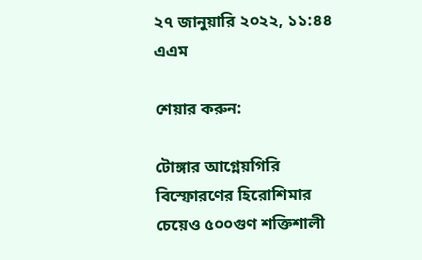২৭ জানুয়ারি ২০২২, ১১:৪৪ এএম

শেয়ার করুন:

টোঙ্গার আগ্নেয়গিরি বিস্ফোরণের হিরোশিমার চেয়েও ৫০০গুণ শক্তিশালী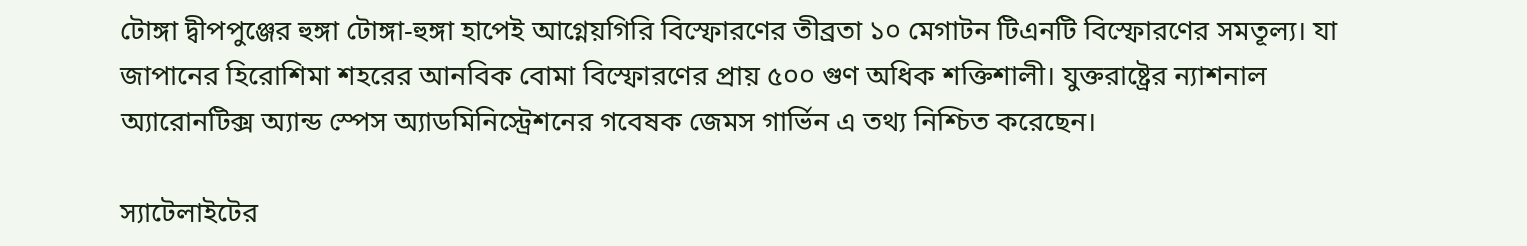টোঙ্গা দ্বীপপুঞ্জের হুঙ্গা টোঙ্গা-হুঙ্গা হাপেই আগ্নেয়গিরি বিস্ফোরণের তীব্রতা ১০ মেগাটন টিএনটি বিস্ফোরণের সমতূল্য। যা জাপানের হিরোশিমা শহরের আনবিক বোমা বিস্ফোরণের প্রায় ৫০০ গুণ অধিক শক্তিশালী। যুক্তরাষ্ট্রের ন্যাশনাল অ্যারোনটিক্স অ্যান্ড স্পেস অ্যাডমিনিস্ট্রেশনের গবেষক জেমস গার্ভিন এ তথ্য নিশ্চিত করেছেন।

স্যাটেলাইটের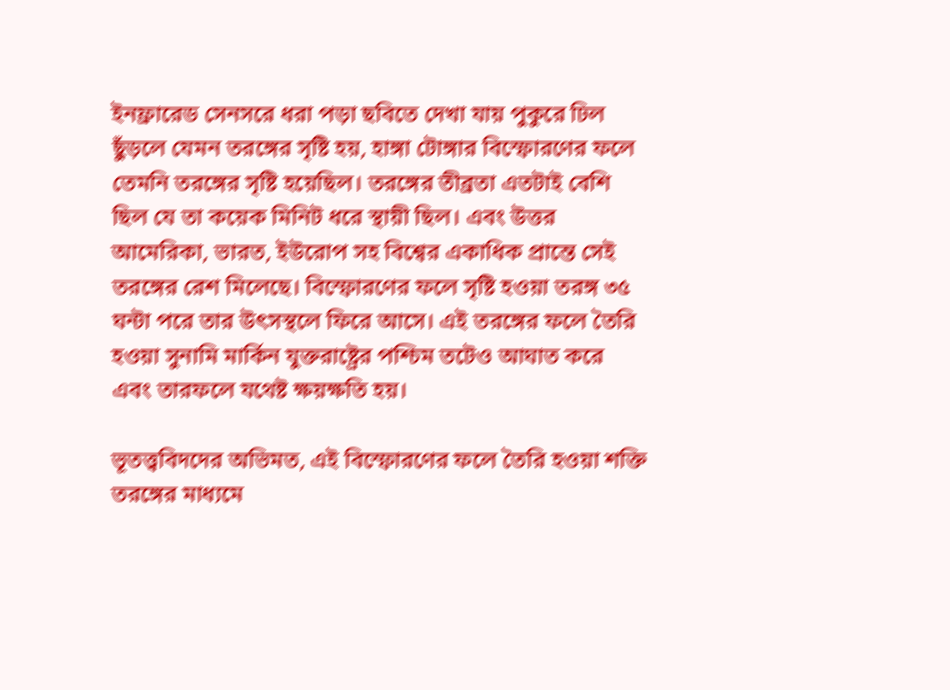ইনফ্রারেড সেনসরে ধরা পড়া ছবিতে দেখা যায় পুকুরে ঢিল ছুঁড়লে যেমন তরঙ্গের সৃষ্টি হয়, হাঙ্গা টোঙ্গার বিস্ফোরণের ফলে তেমনি তরঙ্গের সৃষ্টি হয়েছিল। তরঙ্গের তীব্রতা এতটাই বেশি ছিল যে তা কয়েক মিনিট ধরে স্থায়ী ছিল। এবং উত্তর আমেরিকা, ভারত, ইউরোপ সহ বিশ্বের একাধিক প্রান্তে সেই তরঙ্গের রেশ মিলেছে। বিস্ফোরণের ফলে সৃষ্টি হওয়া তরঙ্গ ৩৫ ঘন্টা পরে তার উৎসস্থলে ফিরে আসে। এই তরঙ্গের ফলে তৈরি হওয়া সুনামি মার্কিন যুক্তরাষ্ট্রের পশ্চিম তটেও আঘাত করে এবং তারফলে যথেষ্ট ক্ষয়ক্ষতি হয়।

ভূতত্ত্ববিদদের অভিমত, এই বিস্ফোরণের ফলে তৈরি হওয়া শক্তি তরঙ্গের মাধ্যমে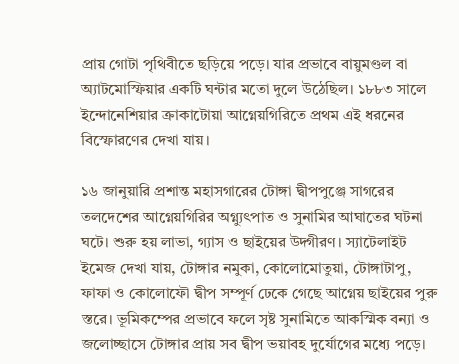প্রায় গোটা পৃথিবীতে ছড়িয়ে পড়ে। যার প্রভাবে বায়ুমণ্ডল বা অ্যাটমোস্ফিয়ার একটি ঘন্টার মতো দুলে উঠেছিল। ১৮৮৩ সালে ইন্দোনেশিয়ার ক্রাকাটোয়া আগ্নেয়গিরিতে প্রথম এই ধরনের  বিস্ফোরণের দেখা যায়।

১৬ জানুয়ারি প্রশান্ত মহাসগারের টোঙ্গা দ্বীপপুঞ্জে সাগরের তলদেশের আগ্নেয়গিরির অগ্ন্যুৎপাত ও সুনামির আঘাতের ঘটনা ঘটে। শুরু হয় লাভা, গ্যাস ও ছাইয়ের উদ্গীরণ। স্যাটেলাইট ইমেজ দেখা যায়, টোঙ্গার নমুকা, কোলোমোতুয়া, টোঙ্গাটাপু, ফাফা ও কোলোফৌ দ্বীপ সম্পূর্ণ ঢেকে গেছে আগ্নেয় ছাইয়ের পুরু স্তরে। ভূমিকম্পের প্রভাবে ফলে সৃষ্ট সুনামিতে আকস্মিক বন্যা ও জলোচ্ছাসে টোঙ্গার প্রায় সব দ্বীপ ভয়াবহ দুর্যোগের মধ্যে পড়ে।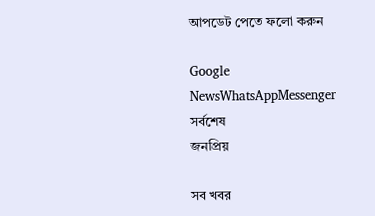আপডেট পেতে ফলো করুন

Google NewsWhatsAppMessenger
সর্বশেষ
জনপ্রিয়

সব খবর